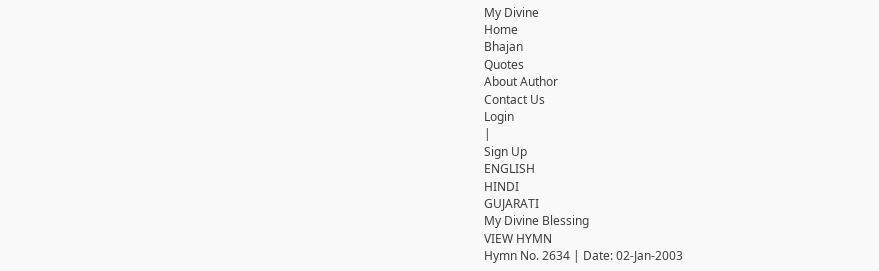My Divine
Home
Bhajan
Quotes
About Author
Contact Us
Login
|
Sign Up
ENGLISH
HINDI
GUJARATI
My Divine Blessing
VIEW HYMN
Hymn No. 2634 | Date: 02-Jan-2003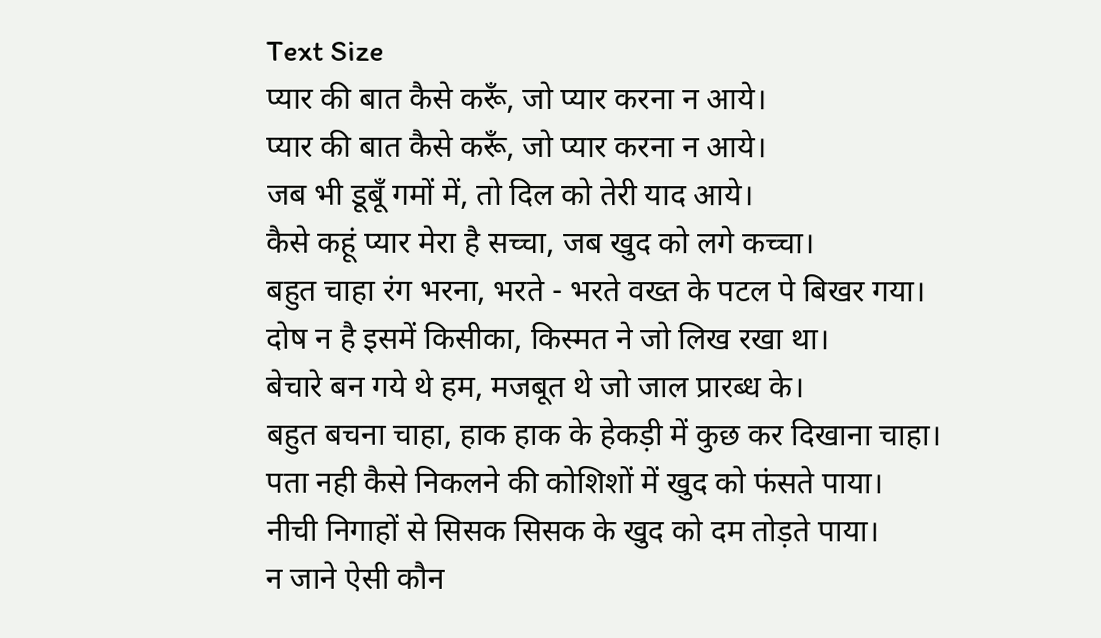Text Size
प्यार की बात कैसे करूँ, जो प्यार करना न आये।
प्यार की बात कैसे करूँ, जो प्यार करना न आये।
जब भी डूबूँ गमों में, तो दिल को तेरी याद आये।
कैसे कहूं प्यार मेरा है सच्चा, जब खुद को लगे कच्चा।
बहुत चाहा रंग भरना, भरते - भरते वख्त के पटल पे बिखर गया।
दोष न है इसमें किसीका, किस्मत ने जो लिख रखा था।
बेचारे बन गये थे हम, मजबूत थे जो जाल प्रारब्ध के।
बहुत बचना चाहा, हाक हाक के हेकड़ी में कुछ कर दिखाना चाहा।
पता नही कैसे निकलने की कोशिशों में खुद को फंसते पाया।
नीची निगाहों से सिसक सिसक के खुद को दम तोड़ते पाया।
न जाने ऐसी कौन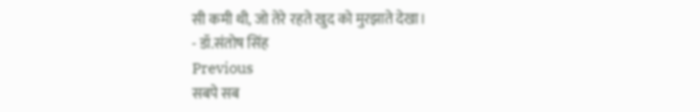सी कमी थी, जो तेरे रहते खुद को मुरझाते देखा।
- डॉ.संतोष सिंह
Previous
सबपे सब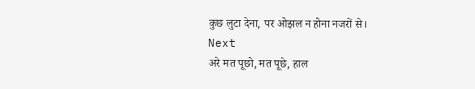कुछ लुटा देना, पर ओझल न होना नजरों से।
Next
अरे मत पूछो, मत पूछे, हाल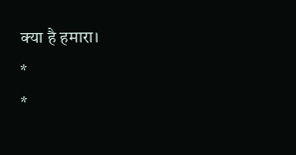क्या है हमारा।
*
*